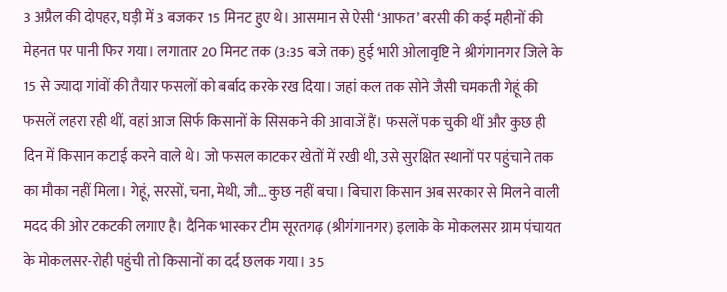3 अप्रैल की दोपहर, घड़ी में 3 बजकर 15 मिनट हुए थे। आसमान से ऐसी ‘आफत’ बरसी की कई महीनों की मेहनत पर पानी फिर गया। लगातार 20 मिनट तक (3:35 बजे तक) हुई भारी ओलावृष्टि ने श्रीगंगानगर जिले के 15 से ज्यादा गांवों की तैयार फसलों को बर्बाद करके रख दिया। जहां कल तक सोने जैसी चमकती गेहूं की फसलें लहरा रही थीं, वहां आज सिर्फ किसानों के सिसकने की आवाजें हैं। फसलें पक चुकी थीं और कुछ ही दिन में किसान कटाई करने वाले थे। जो फसल काटकर खेतों में रखी थी, उसे सुरक्षित स्थानों पर पहुंचाने तक का मौका नहीं मिला। गेहूं, सरसों, चना, मेथी, जौ… कुछ नहीं बचा। बिचारा किसान अब सरकार से मिलने वाली मदद की ओर टकटकी लगाए है। दैनिक भास्कर टीम सूरतगढ़ (श्रीगंगानगर) इलाके के मोकलसर ग्राम पंचायत के मोकलसर-रोही पहुंची तो किसानों का दर्द छलक गया। 35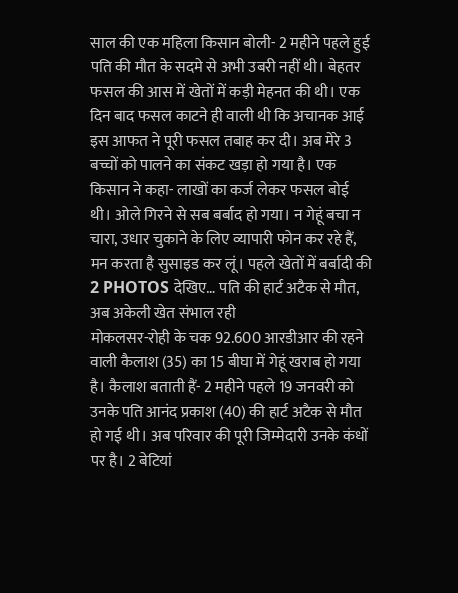साल की एक महिला किसान बोली- 2 महीने पहले हुई पति की मौत के सदमे से अभी उबरी नहीं थी। बेहतर फसल की आस में खेतों में कड़ी मेहनत की थी। एक दिन बाद फसल काटने ही वाली थी कि अचानक आई इस आफत ने पूरी फसल तबाह कर दी। अब मेरे 3 बच्चों को पालने का संकट खड़ा हो गया है। एक किसान ने कहा- लाखों का कर्ज लेकर फसल बोई थी। ओले गिरने से सब बर्बाद हो गया। न गेहूं बचा न चारा, उधार चुकाने के लिए व्यापारी फोन कर रहे हैं, मन करता है सुसाइड कर लूं। पहले खेतों में बर्बादी की 2 PHOTOS देखिए… पति की हार्ट अटैक से मौत, अब अकेली खेत संभाल रही
मोकलसर-रोही के चक 92.600 आरडीआर की रहने वाली कैलाश (35) का 15 बीघा में गेहूं खराब हो गया है। कैलाश बताती हैं- 2 महीने पहले 19 जनवरी को उनके पति आनंद प्रकाश (40) की हार्ट अटैक से मौत हो गई थी। अब परिवार की पूरी जिम्मेदारी उनके कंधों पर है। 2 बेटियां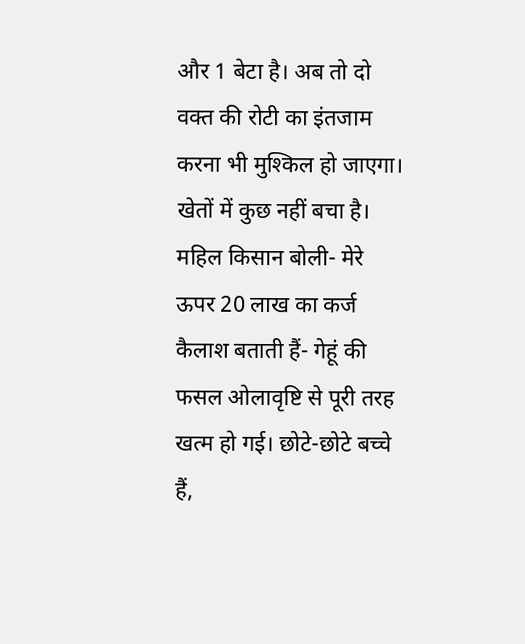और 1 बेटा है। अब तो दो वक्त की रोटी का इंतजाम करना भी मुश्किल हो जाएगा। खेतों में कुछ नहीं बचा है। महिल किसान बोली- मेरे ऊपर 20 लाख का कर्ज
कैलाश बताती हैं- गेहूं की फसल ओलावृष्टि से पूरी तरह खत्म हो गई। छोटे-छोटे बच्चे हैं,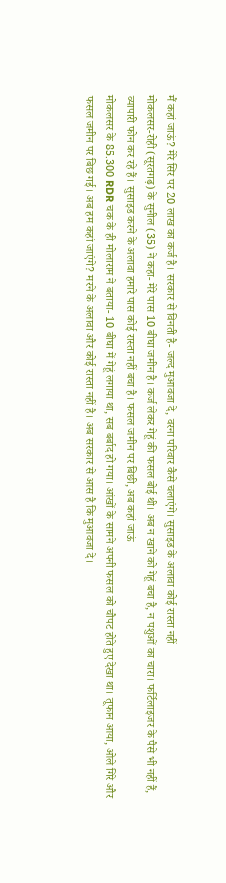मैं कहां जाऊं? मेरे सिर पर 20 लाख का कर्ज है। सरकार से विनती है- जल्द मुआवजा दे, वरना परिवार कैसे चलाएंगे। सुसाइड के अलावा कोई रास्ता नहीं
मोकलसर-रोही (सूरतगढ़) के सुनील (35) ने कहा- मेरे पास 10 बीघा जमीन है। कर्ज लेकर गेहूं की फसल बोई थी। अब न खाने को गेहूं बचा है, न पशुओं का चारा। फर्टिलाइजर के पैसे भी नहीं हैं, व्यापारी फोन कर रहे हैं। सुसाइड करने के अलावा हमारे पास कोई रास्ता नहीं बचा है। फसल जमीन पर बिछी, अब कहां जाऊं
मोकलसर के 85.300 RDR चक के ही मोलाराम ने बताया- 10 बीघा में गेहूं लगाया था, सब बर्बाद हो गया। आंखों के सामने अपनी फसल को चौपट होते हुए देखा था। तूफान आया, ओले गिरे और फसल जमीन पर बिछ गई। अब हम कहां जाएंगे? मरने के अलावा और कोई रास्ता नहीं है। अब सरकार से आस है कि मुआवजा दे।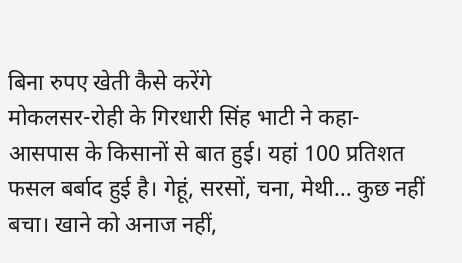बिना रुपए खेती कैसे करेंगे
मोकलसर-रोही के गिरधारी सिंह भाटी ने कहा- आसपास के किसानों से बात हुई। यहां 100 प्रतिशत फसल बर्बाद हुई है। गेहूं, सरसों, चना, मेथी… कुछ नहीं बचा। खाने को अनाज नहीं,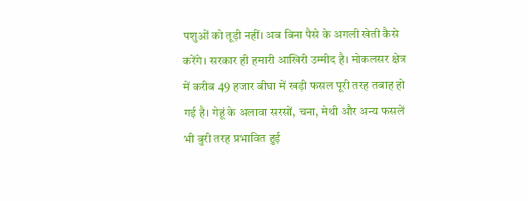पशुओं को तूड़ी नहीं। अब बिना पैसे के अगली खेती कैसे करेंगे। सरकार ही हमारी आखिरी उम्मीद है। मोकलसर क्षेत्र में करीब 49 हजार बीघा में खड़ी फसल पूरी तरह तबाह हो गई है। गेहूं के अलावा सरसों, चना, मेथी और अन्य फसलें भी बुरी तरह प्रभावित हुई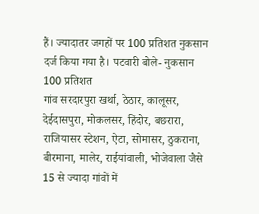हैं। ज्यादातर जगहों पर 100 प्रतिशत नुकसान दर्ज किया गया है। पटवारी बोले- नुकसान 100 प्रतिशत
गांव सरदारपुरा खर्था, ठेठार, कालूसर, देईदासपुरा, मोकलसर, हिंदोर, बछरारा, राजियासर स्टेशन, ऐटा, सोमासर, ठुकराना, बीरमाना, मालेर, राईयांवाली, भोजेवाला जैसे 15 से ज्यादा गांवों में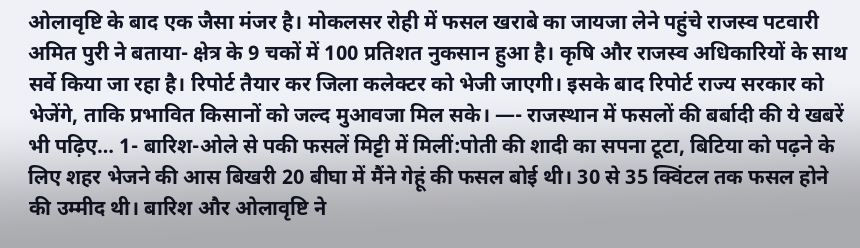ओलावृष्टि के बाद एक जैसा मंजर है। मोकलसर रोही में फसल खराबे का जायजा लेने पहुंचे राजस्व पटवारी अमित पुरी ने बताया- क्षेत्र के 9 चकों में 100 प्रतिशत नुकसान हुआ है। कृषि और राजस्व अधिकारियों के साथ सर्वे किया जा रहा है। रिपोर्ट तैयार कर जिला कलेक्टर को भेजी जाएगी। इसके बाद रिपोर्ट राज्य सरकार को भेजेंगे, ताकि प्रभावित किसानों को जल्द मुआवजा मिल सके। —- राजस्थान में फसलों की बर्बादी की ये खबरें भी पढ़िए… 1- बारिश-ओले से पकी फसलें मिट्टी में मिलीं:पोती की शादी का सपना टूटा, बिटिया को पढ़ने के लिए शहर भेजने की आस बिखरी 20 बीघा में मैंने गेहूं की फसल बोई थी। 30 से 35 क्विंटल तक फसल होने की उम्मीद थी। बारिश और ओलावृष्टि ने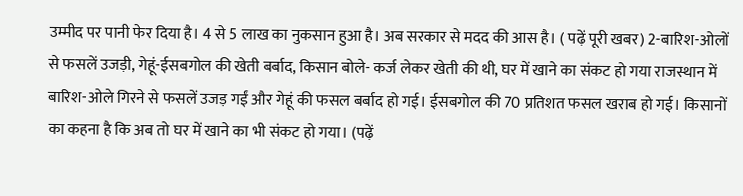उम्मीद पर पानी फेर दिया है। 4 से 5 लाख का नुकसान हुआ है। अब सरकार से मदद की आस है। ( पढ़ें पूरी खबर) 2-बारिश-ओलों से फसलें उजड़ी, गेहूं-ईसबगोल की खेती बर्बाद, किसान बोले- कर्ज लेकर खेती की थी, घर में खाने का संकट हो गया राजस्थान में बारिश-ओले गिरने से फसलें उजड़ गईं और गेहूं की फसल बर्बाद हो गई। ईसबगोल की 70 प्रतिशत फसल खराब हो गई। किसानों का कहना है कि अब तो घर में खाने का भी संकट हो गया। (पढ़ें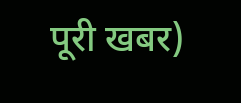पूरी खबर)